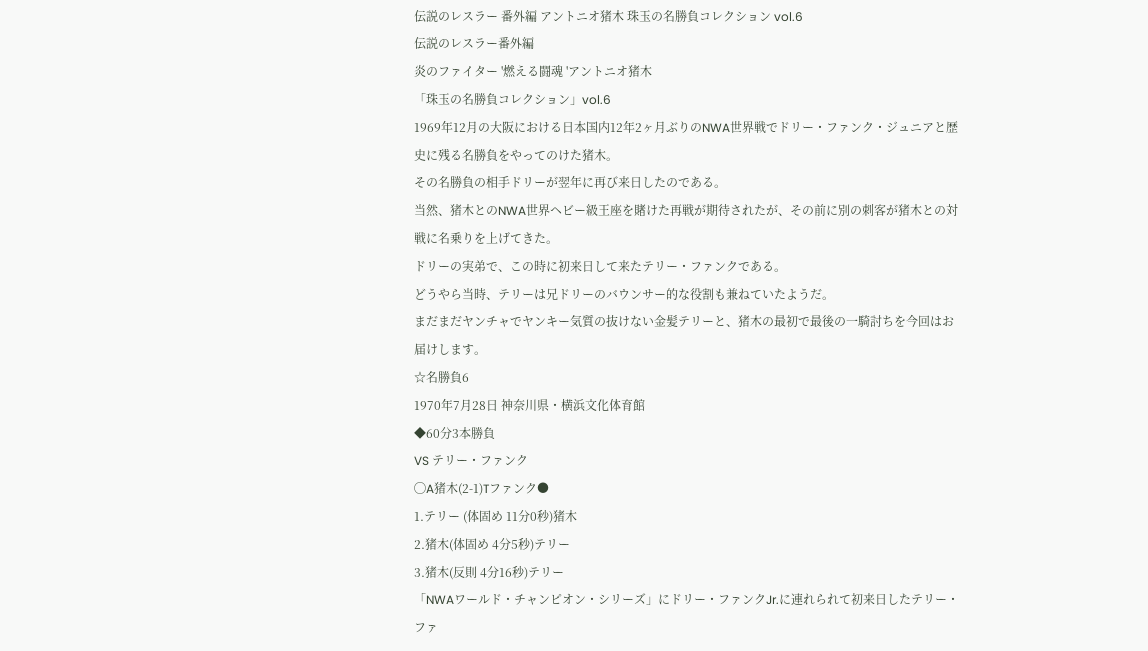伝説のレスラー 番外編 アントニオ猪木 珠玉の名勝負コレクション vol.6
伝説のレスラー番外編
炎のファイター '燃える闘魂 'アントニオ猪木
「珠玉の名勝負コレクション」vol.6
1969年12月の大阪における日本国内12年2ヶ月ぶりのNWA世界戦でドリー・ファンク・ジュニアと歴史に残る名勝負をやってのけた猪木。
その名勝負の相手ドリーが翌年に再び来日したのである。
当然、猪木とのNWA世界ヘビー級王座を賭けた再戦が期待されたが、その前に別の刺客が猪木との対戦に名乗りを上げてきた。
ドリーの実弟で、この時に初来日して来たテリー・ファンクである。
どうやら当時、テリーは兄ドリーのバウンサー的な役割も兼ねていたようだ。
まだまだヤンチャでヤンキー気質の抜けない金髪テリーと、猪木の最初で最後の一騎討ちを今回はお届けします。
☆名勝負6
1970年7月28日 神奈川県・横浜文化体育館
◆60分3本勝負
VS テリー・ファンク
◯A猪木(2-1)Tファンク●
1.テリー (体固め 11分0秒)猪木
2.猪木(体固め 4分5秒)テリー
3.猪木(反則 4分16秒)テリー
「NWAワールド・チャンピオン・シリーズ」にドリー・ファンクJr.に連れられて初来日したテリー・ファ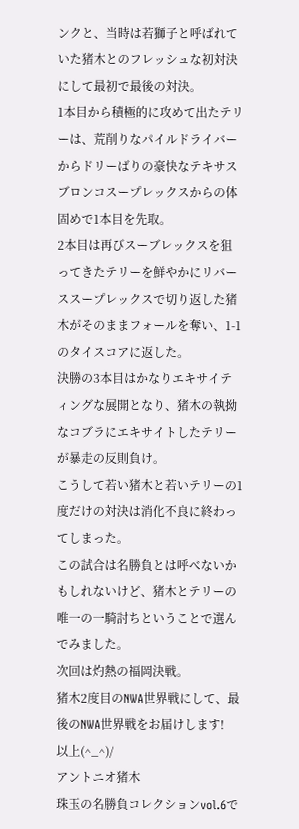ンクと、当時は若獅子と呼ばれていた猪木とのフレッシュな初対決にして最初で最後の対決。
1本目から積極的に攻めて出たテリーは、荒削りなパイルドライバーからドリーばりの豪快なテキサスブロンコスープレックスからの体固めで1本目を先取。
2本目は再びスーブレックスを狙ってきたテリーを鮮やかにリバーススープレックスで切り返した猪木がそのままフォールを奪い、1-1のタイスコアに返した。
決勝の3本目はかなりエキサイティングな展開となり、猪木の執拗なコブラにエキサイトしたテリーが暴走の反則負け。
こうして若い猪木と若いテリーの1度だけの対決は消化不良に終わってしまった。
この試合は名勝負とは呼べないかもしれないけど、猪木とテリーの唯一の一騎討ちということで選んでみました。
次回は灼熱の福岡決戦。
猪木2度目のNWA世界戦にして、最後のNWA世界戦をお届けします!
以上(^_^)/
アントニオ猪木
珠玉の名勝負コレクションvol.6で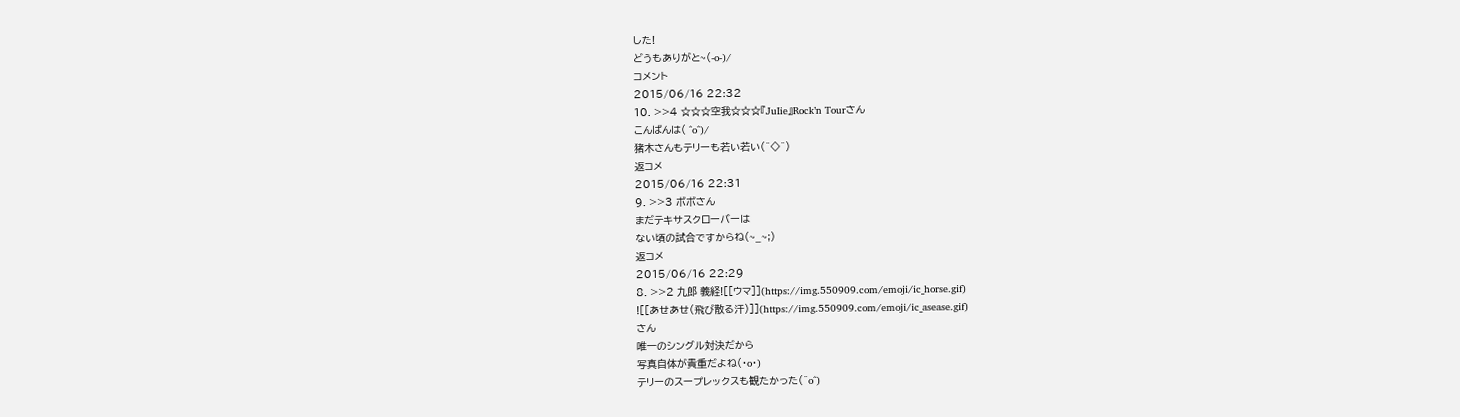した!
どうもありがと~(-o-)/
コメント
2015/06/16 22:32
10. >>4 ☆☆☆空我☆☆☆『JuIie』Rock’n Tourさん
こんばんは( ^o^)/
猪木さんもテリーも若い若い(^◇^)
返コメ
2015/06/16 22:31
9. >>3 ボボさん
まだテキサスクローバーは
ない頃の試合ですからね(~_~;)
返コメ
2015/06/16 22:29
8. >>2 九郎 義経![[ウマ]](https://img.550909.com/emoji/ic_horse.gif)
![[あせあせ(飛び散る汗)]](https://img.550909.com/emoji/ic_asease.gif)
さん
唯一のシングル対決だから
写真自体が貴重だよね(・o・)
テリーのスープレックスも観たかった(^o^)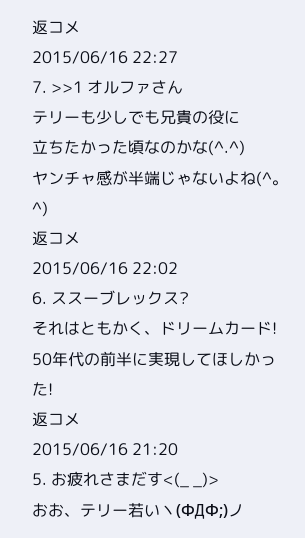返コメ
2015/06/16 22:27
7. >>1 オルファさん
テリーも少しでも兄貴の役に
立ちたかった頃なのかな(^.^)
ヤンチャ感が半端じゃないよね(^。^)
返コメ
2015/06/16 22:02
6. ススーブレックス?
それはともかく、ドリームカード!
50年代の前半に実現してほしかった!
返コメ
2015/06/16 21:20
5. お疲れさまだす<(_ _)>
おお、テリー若いヽ(ΦДΦ;)ノ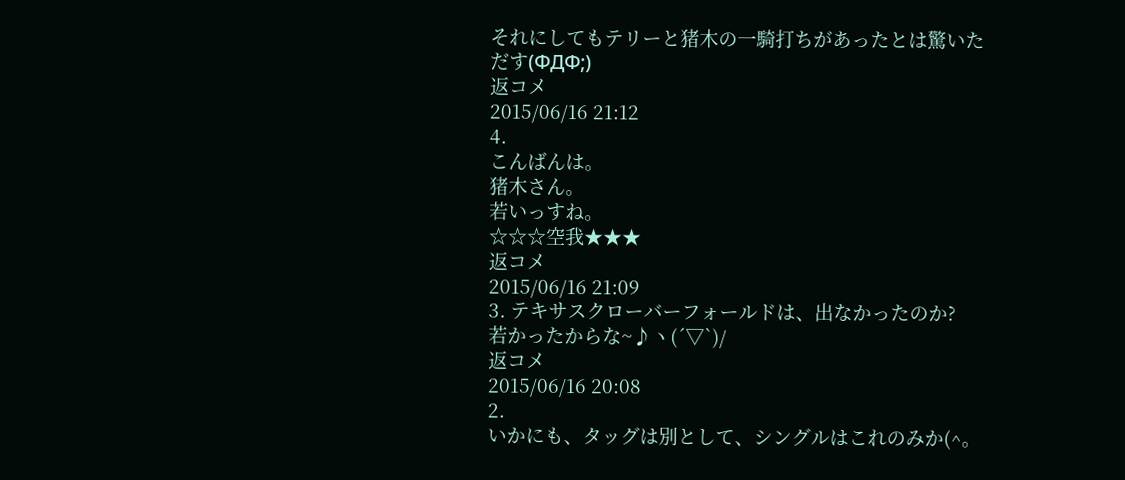それにしてもテリーと猪木の一騎打ちがあったとは驚いただす(ΦДΦ;)
返コメ
2015/06/16 21:12
4.
こんばんは。
猪木さん。
若いっすね。
☆☆☆空我★★★
返コメ
2015/06/16 21:09
3. テキサスクローバーフォールドは、出なかったのか?
若かったからな~♪ヽ(´▽`)/
返コメ
2015/06/16 20:08
2.
いかにも、タッグは別として、シングルはこれのみか(^。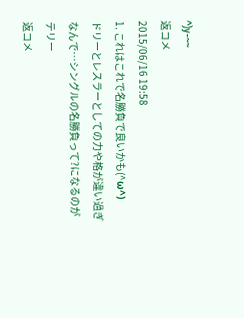^)y-~~
返コメ
2015/06/16 19:58
1. これはこれで名勝負で良いかも(^ω^)
ドリーとレスラーとしての力や格が違い過ぎなんで…シングルの名勝負って?になるのがテリー
返コメ